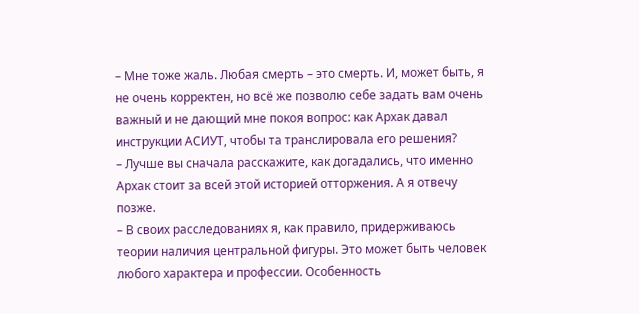– Мне тоже жаль. Любая смерть – это смерть. И, может быть, я не очень корректен, но всё же позволю себе задать вам очень важный и не дающий мне покоя вопрос: как Архак давал инструкции АСИУТ, чтобы та транслировала его решения?
– Лучше вы сначала расскажите, как догадались, что именно Архак стоит за всей этой историей отторжения. А я отвечу позже.
– В своих расследованиях я, как правило, придерживаюсь теории наличия центральной фигуры. Это может быть человек любого характера и профессии. Особенность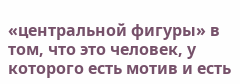«центральной фигуры» в том, что это человек, у которого есть мотив и есть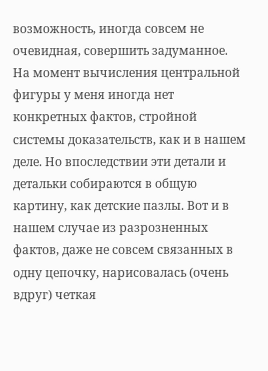возможность, иногда совсем не очевидная, совершить задуманное. На момент вычисления центральной фигуры у меня иногда нет конкретных фактов, стройной системы доказательств, как и в нашем деле. Но впоследствии эти детали и детальки собираются в общую картину, как детские пазлы. Вот и в нашем случае из разрозненных фактов, даже не совсем связанных в одну цепочку, нарисовалась (очень вдруг) четкая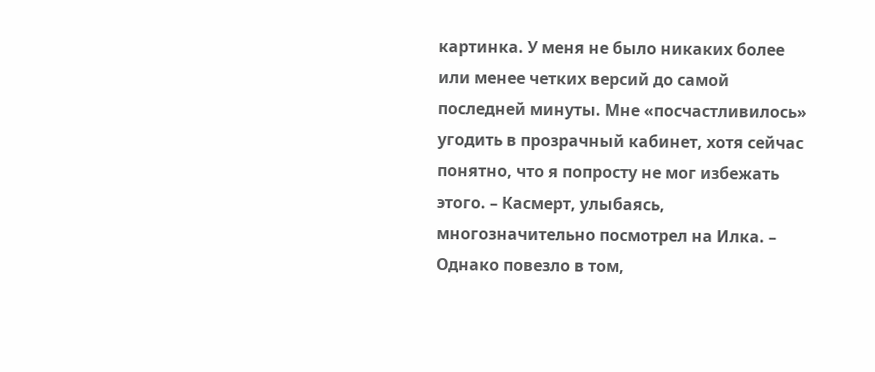картинка. У меня не было никаких более или менее четких версий до самой последней минуты. Мне «посчастливилось» угодить в прозрачный кабинет, хотя сейчас понятно, что я попросту не мог избежать этого. – Касмерт, улыбаясь, многозначительно посмотрел на Илка. – Однако повезло в том,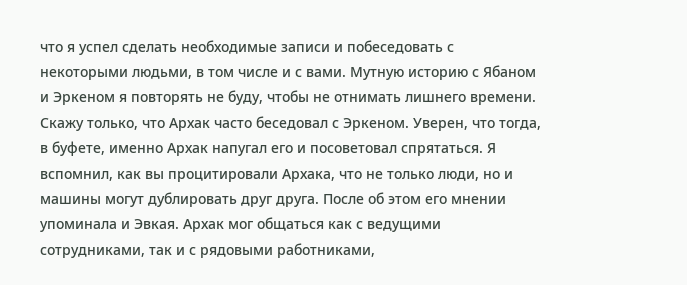что я успел сделать необходимые записи и побеседовать с некоторыми людьми, в том числе и с вами. Мутную историю с Ябаном и Эркеном я повторять не буду, чтобы не отнимать лишнего времени. Скажу только, что Архак часто беседовал с Эркеном. Уверен, что тогда, в буфете, именно Архак напугал его и посоветовал спрятаться. Я вспомнил, как вы процитировали Архака, что не только люди, но и машины могут дублировать друг друга. После об этом его мнении упоминала и Эвкая. Архак мог общаться как с ведущими сотрудниками, так и с рядовыми работниками,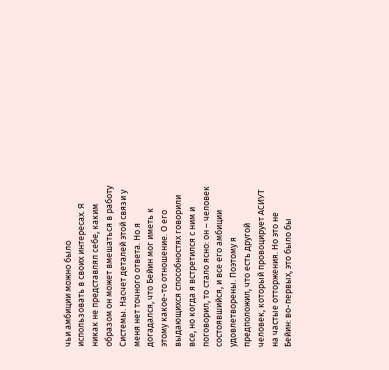чьи амбиции можно было использовать в своих интересах. Я никак не представлял себе, каким образом он может вмешаться в работу Системы. Насчет деталей этой связи у меня нет точного ответа. Но я догадался, что Бейин мог иметь к этому какое-то отношение. О его выдающихся способностях говорили все, но когда я встретился с ним и поговорил, то стало ясно: он – человек состоявшийся, и все его амбиции удовлетворены. Поэтому я предположил, что есть другой человек, который провоцирует АСИУТ на частые отторжения. Но это не Бейин: во-первых, это было бы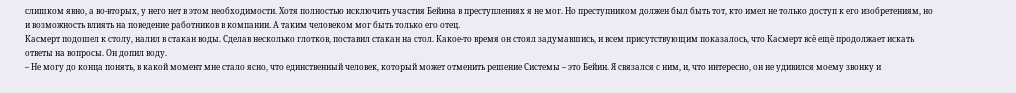слишком явно, а во-вторых, у него нет в этом необходимости. Хотя полностью исключить участия Бейина в преступлениях я не мог. Но преступником должен был быть тот, кто имел не только доступ к его изобретениям, но и возможность влиять на поведение работников в компании. А таким человеком мог быть только его отец.
Касмерт подошел к столу, налил в стакан воды. Сделав несколько глотков, поставил стакан на стол. Какое-то время он стоял задумавшись, и всем присутствующим показалось, что Касмерт всё ещё продолжает искать ответы на вопросы. Он допил воду.
– Не могу до конца понять, в какой момент мне стало ясно, что единственный человек, который может отменить решение Системы – это Бейин. Я связался с ним, и, что интересно, он не удивился моему звонку и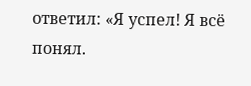ответил: «Я успел! Я всё понял.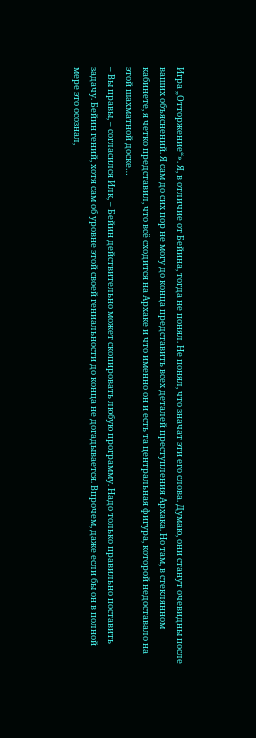Игра „Отторжение“». Я, в отличие от Бейина, тогда не понял. Не понял, что значат эти его слова. Думаю, они станут очевидны после ваших объяснений. Я сам до сих пор не могу до конца представить всех деталей преступления Архака. Но там, в стеклянном кабинете, я четко представил, что всё сходится на Архаке и что именно он и есть та центральная фигура, которой недоставало на этой шахматной доске…
– Вы правы, – согласился Илк, – Бейин действительно может скопировать любую программу. Надо только правильно поставить задачу. Бейин гений, хотя сам об уровне этой своей гениальности до конца не догадывается. Впрочем, даже если бы он в полной мере это осознал,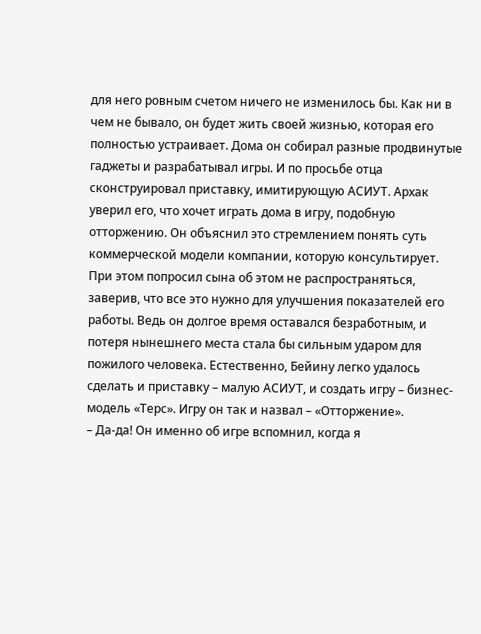для него ровным счетом ничего не изменилось бы. Как ни в чем не бывало, он будет жить своей жизнью, которая его полностью устраивает. Дома он собирал разные продвинутые гаджеты и разрабатывал игры. И по просьбе отца сконструировал приставку, имитирующую АСИУТ. Архак уверил его, что хочет играть дома в игру, подобную отторжению. Он объяснил это стремлением понять суть коммерческой модели компании, которую консультирует. При этом попросил сына об этом не распространяться, заверив, что все это нужно для улучшения показателей его работы. Ведь он долгое время оставался безработным, и потеря нынешнего места стала бы сильным ударом для пожилого человека. Естественно, Бейину легко удалось сделать и приставку – малую АСИУТ, и создать игру – бизнес-модель «Терс». Игру он так и назвал – «Отторжение».
– Да-да! Он именно об игре вспомнил, когда я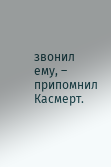звонил ему, – припомнил Касмерт.